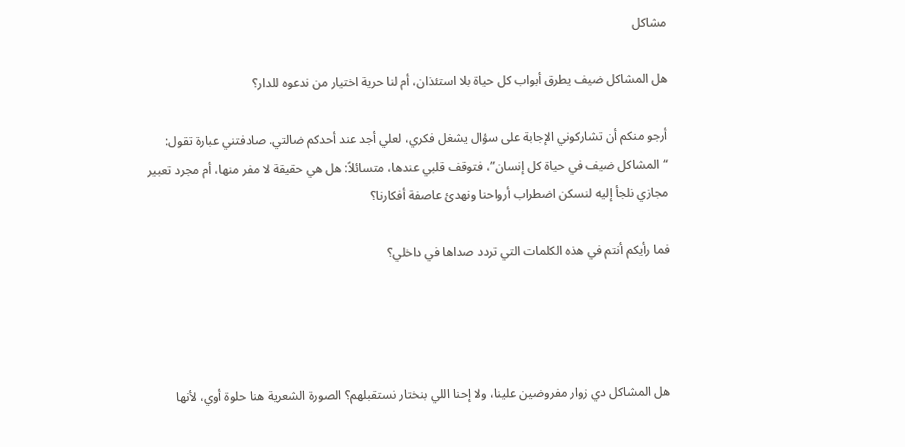مشاكل

هل المشاكل ضيف يطرق أبواب كل حياة بلا استئذان، أم لنا حرية اختيار من ندعوه للدار؟

أرجو منكم أن تشاركوني الإجابة على سؤال يشغل فكري، لعلي أجد عند أحدكم ضالتي. صادفتني عبارة تقول: “المشاكل ضيف في حياة كل إنسان”، فتوقف قلبي عندها، متسائلاً: هل هي حقيقة لا مفر منها، أم مجرد تعبير مجازي نلجأ إليه لنسكن اضطراب أرواحنا ونهدئ عاصفة أفكارنا؟

فما رأيكم أنتم في هذه الكلمات التي تردد صداها في داخلي؟




هل المشاكل دي زوار مفروضين علينا، ولا إحنا اللي بنختار نستقبلهم؟ الصورة الشعرية هنا حلوة أوي، لأنها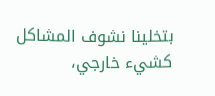بتخلينا نشوف المشاكل كشيء خارجي،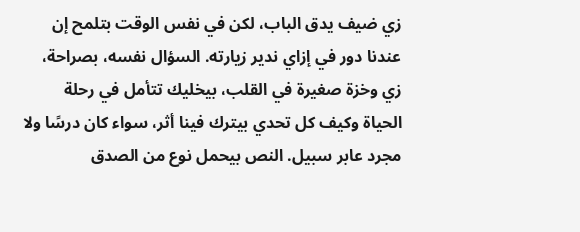زي ضيف يدق الباب، لكن في نفس الوقت بتلمح إن عندنا دور في إزاي ندير زيارته. السؤال نفسه، بصراحة، زي وخزة صغيرة في القلب، بيخليك تتأمل في رحلة الحياة وكيف كل تحدي بيترك فينا أثر، سواء كان درسًا ولا مجرد عابر سبيل. النص بيحمل نوع من الصدق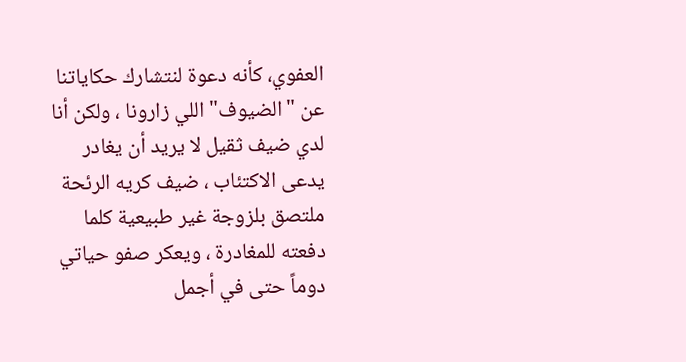العفوي، كأنه دعوة لنتشارك حكاياتنا عن "الضيوف" اللي زارونا ، ولكن أنا لدي ضيف ثقيل لا يريد أن يغادر يدعى الاكتئاب ، ضيف كريه الرئحة ملتصق بلزوجة غير طبيعية كلما دفعته للمغادرة ، ويعكر صفو حياتي دوماً حتى في أجمل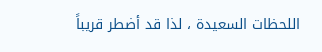اللحظات السعيدة ، لذا قد أضطر قريباً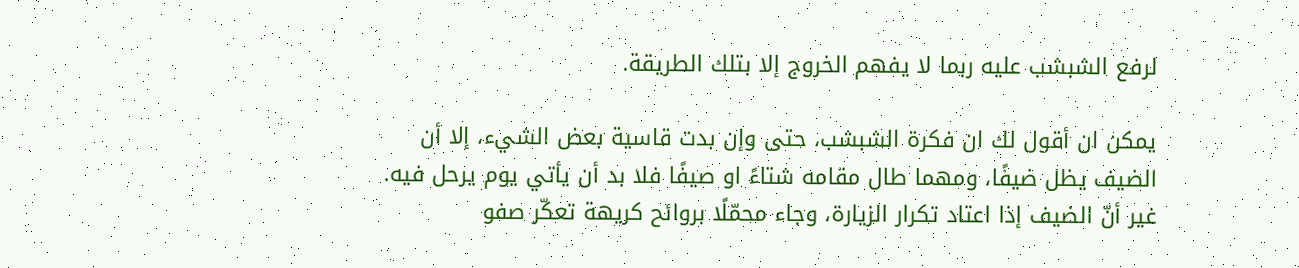لرفع الشبشب عليه ربما لا يفهم الخروج إلا بتلك الطريقة.

يمكن ان أقول لك ان فكرة الشبشب، حتى وإن بدت قاسية بعض الشيء، إلا أن الضيف يظل ضيفًا، ومهما طال مقامه شتاءً او صيفًا فلا بد أن يأتي يوم يرحل فيه. غير أنّ الضيف إذا اعتاد تكرار الزيارة، وجاء محمّلًا بروائح كريهة تعكّر صفو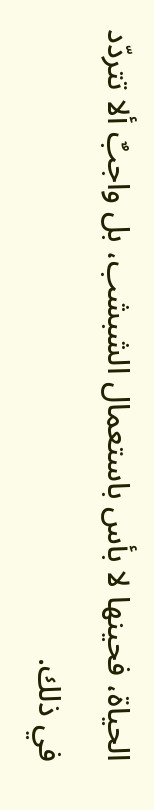الحياة، فحينها لا بأس باستعمال الشبشب، بل واجبٌ ألا تتردّد في ذلك.